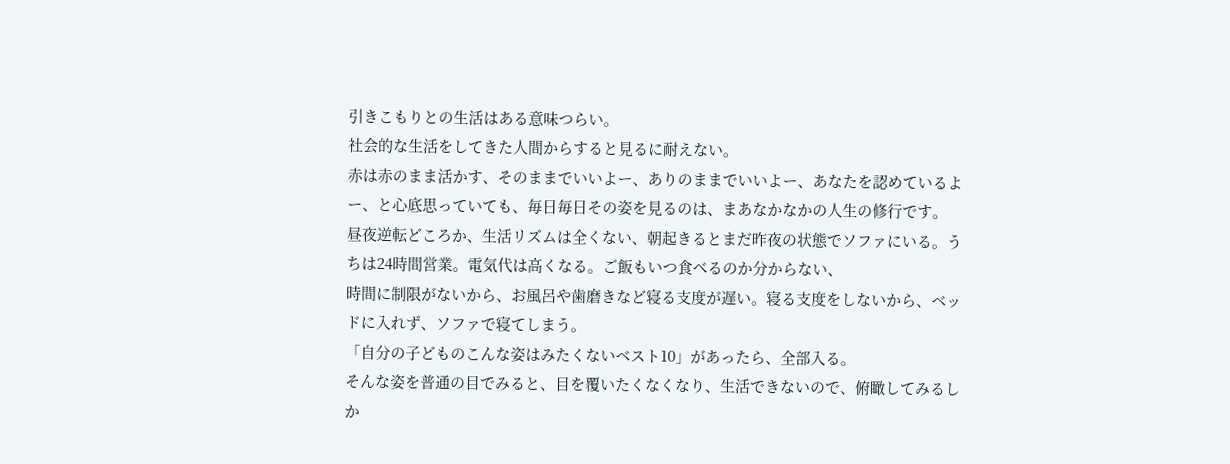引きこもりとの生活はある意味つらい。
社会的な生活をしてきた人間からすると見るに耐えない。
赤は赤のまま活かす、そのままでいいよー、ありのままでいいよー、あなたを認めているよー、と心底思っていても、毎日毎日その姿を見るのは、まあなかなかの人生の修行です。
昼夜逆転どころか、生活リズムは全くない、朝起きるとまだ昨夜の状態でソファにいる。うちは24時間営業。電気代は高くなる。ご飯もいつ食べるのか分からない、
時間に制限がないから、お風呂や歯磨きなど寝る支度が遅い。寝る支度をしないから、ベッドに入れず、ソファで寝てしまう。
「自分の子どものこんな姿はみたくないベスト10」があったら、全部入る。
そんな姿を普通の目でみると、目を覆いたくなくなり、生活できないので、俯瞰してみるしか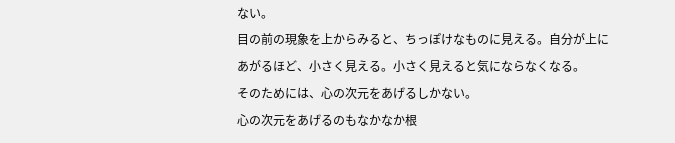ない。
目の前の現象を上からみると、ちっぽけなものに見える。自分が上にあがるほど、小さく見える。小さく見えると気にならなくなる。
そのためには、心の次元をあげるしかない。
心の次元をあげるのもなかなか根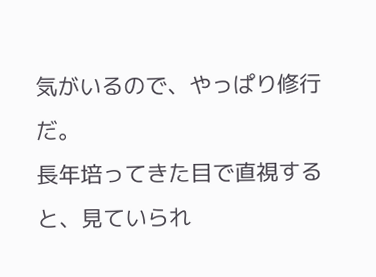気がいるので、やっぱり修行だ。
長年培ってきた目で直視すると、見ていられ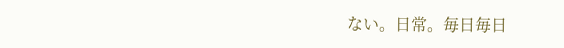ない。日常。毎日毎日